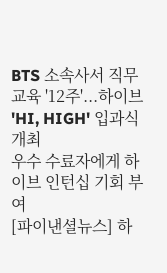BTS 소속사서 직무 교육 '12주'...하이브 'HI, HIGH' 입과식 개최
우수 수료자에게 하이브 인턴십 기회 부여
[파이낸셜뉴스] 하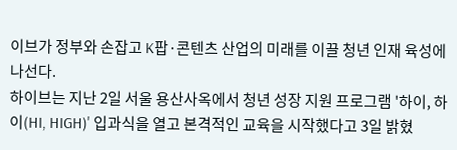이브가 정부와 손잡고 K팝·콘텐츠 산업의 미래를 이끌 청년 인재 육성에 나선다.
하이브는 지난 2일 서울 용산사옥에서 청년 성장 지원 프로그램 '하이, 하이(HI, HIGH)' 입과식을 열고 본격적인 교육을 시작했다고 3일 밝혔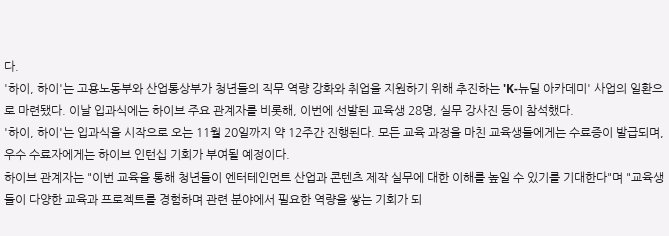다.
'하이, 하이'는 고용노동부와 산업통상부가 청년들의 직무 역량 강화와 취업을 지원하기 위해 추진하는 'K-뉴딜 아카데미' 사업의 일환으로 마련됐다. 이날 입과식에는 하이브 주요 관계자를 비롯해, 이번에 선발된 교육생 28명, 실무 강사진 등이 참석했다.
'하이, 하이'는 입과식을 시작으로 오는 11월 20일까지 약 12주간 진행된다. 모든 교육 과정을 마친 교육생들에게는 수료증이 발급되며, 우수 수료자에게는 하이브 인턴십 기회가 부여될 예정이다.
하이브 관계자는 "이번 교육을 통해 청년들이 엔터테인먼트 산업과 콘텐츠 제작 실무에 대한 이해를 높일 수 있기를 기대한다"며 "교육생들이 다양한 교육과 프로젝트를 경험하며 관련 분야에서 필요한 역량을 쌓는 기회가 되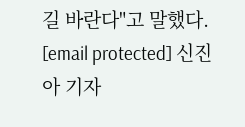길 바란다"고 말했다.
[email protected] 신진아 기자